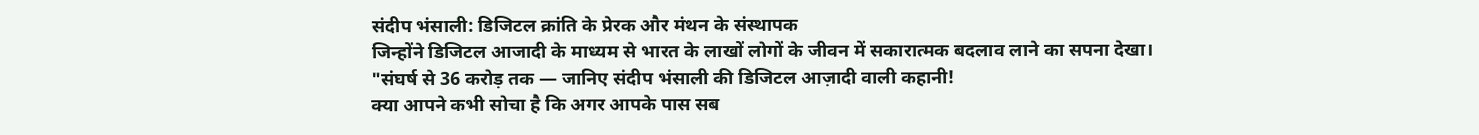संदीप भंसाली: डिजिटल क्रांति के प्रेरक और मंथन के संस्थापक
जिन्होंने डिजिटल आजादी के माध्यम से भारत के लाखों लोगों के जीवन में सकारात्मक बदलाव लाने का सपना देखा।
"संघर्ष से 36 करोड़ तक — जानिए संदीप भंसाली की डिजिटल आज़ादी वाली कहानी!
क्या आपने कभी सोचा है कि अगर आपके पास सब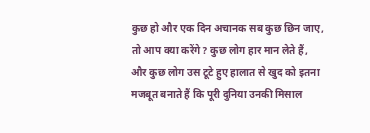कुछ हो और एक दिन अचानक सब कुछ छिन जाए, तो आप क्या करेंगे? कुछ लोग हार मान लेते हैं, और कुछ लोग उस टूटे हुए हालात से खुद को इतना मजबूत बनाते हैं कि पूरी दुनिया उनकी मिसाल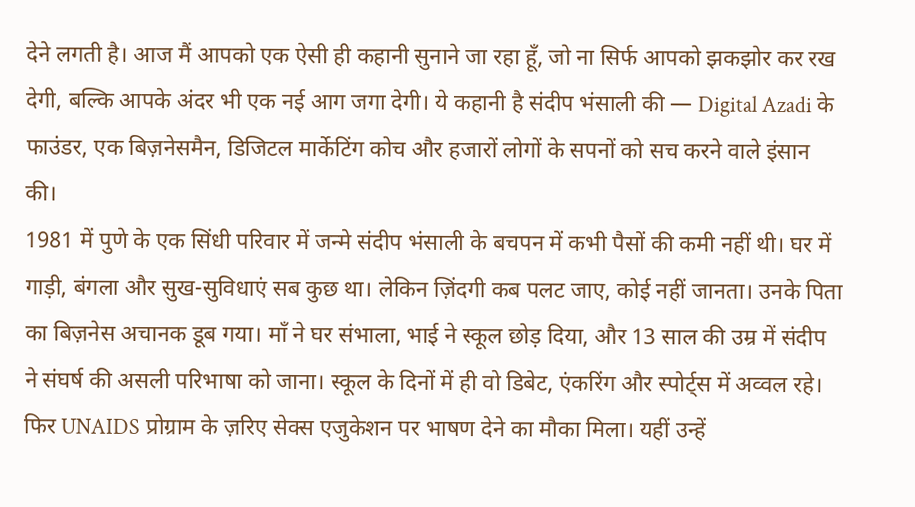देने लगती है। आज मैं आपको एक ऐसी ही कहानी सुनाने जा रहा हूँ, जो ना सिर्फ आपको झकझोर कर रख देगी, बल्कि आपके अंदर भी एक नई आग जगा देगी। ये कहानी है संदीप भंसाली की — Digital Azadi के फाउंडर, एक बिज़नेसमैन, डिजिटल मार्केटिंग कोच और हजारों लोगों के सपनों को सच करने वाले इंसान की।
1981 में पुणे के एक सिंधी परिवार में जन्मे संदीप भंसाली के बचपन में कभी पैसों की कमी नहीं थी। घर में गाड़ी, बंगला और सुख-सुविधाएं सब कुछ था। लेकिन ज़िंदगी कब पलट जाए, कोई नहीं जानता। उनके पिता का बिज़नेस अचानक डूब गया। माँ ने घर संभाला, भाई ने स्कूल छोड़ दिया, और 13 साल की उम्र में संदीप ने संघर्ष की असली परिभाषा को जाना। स्कूल के दिनों में ही वो डिबेट, एंकरिंग और स्पोर्ट्स में अव्वल रहे। फिर UNAIDS प्रोग्राम के ज़रिए सेक्स एजुकेशन पर भाषण देने का मौका मिला। यहीं उन्हें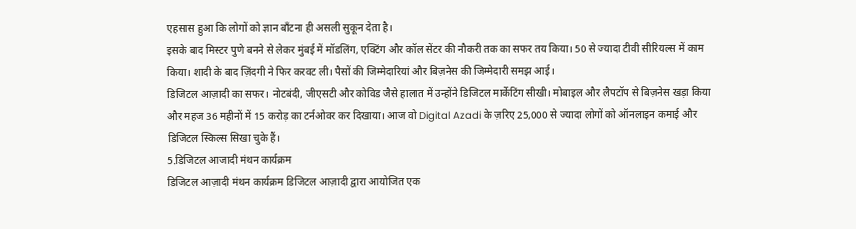एहसास हुआ कि लोगों को ज्ञान बाँटना ही असली सुकून देता है।
इसके बाद मिस्टर पुणे बनने से लेकर मुंबई में मॉडलिंग, एक्टिंग और कॉल सेंटर की नौकरी तक का सफर तय किया। 50 से ज्यादा टीवी सीरियल्स में काम किया। शादी के बाद ज़िंदगी ने फिर करवट ली। पैसों की जिम्मेदारियां और बिज़नेस की जिम्मेदारी समझ आई।
डिजिटल आज़ादी का सफर। नोटबंदी, जीएसटी और कोविड जैसे हालात में उन्होंने डिजिटल मार्केटिंग सीखी। मोबाइल और लैपटॉप से बिज़नेस खड़ा किया और महज 36 महीनों में 15 करोड़ का टर्नओवर कर दिखाया। आज वो Digital Azadi के ज़रिए 25,000 से ज्यादा लोगों को ऑनलाइन कमाई और डिजिटल स्किल्स सिखा चुके हैं।
5.डिजिटल आजादी मंथन कार्यक्रम
डिजिटल आज़ादी मंथन कार्यक्रम डिजिटल आज़ादी द्वारा आयोजित एक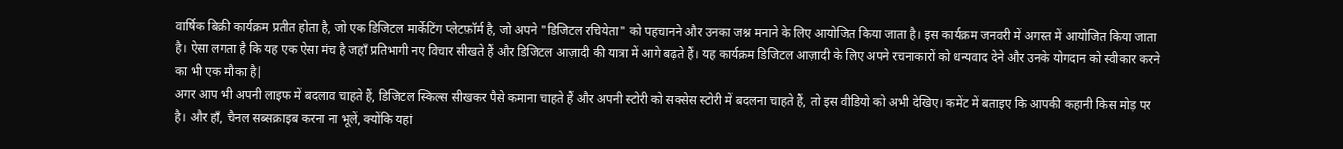वार्षिक बिक्री कार्यक्रम प्रतीत होता है, जो एक डिजिटल मार्केटिंग प्लेटफ़ॉर्म है, जो अपने "डिजिटल रचियेता" को पहचानने और उनका जश्न मनाने के लिए आयोजित किया जाता है। इस कार्यक्रम जनवरी में अगस्त में आयोजित किया जाता है। ऐसा लगता है कि यह एक ऐसा मंच है जहाँ प्रतिभागी नए विचार सीखते हैं और डिजिटल आज़ादी की यात्रा में आगे बढ़ते हैं। यह कार्यक्रम डिजिटल आज़ादी के लिए अपने रचनाकारों को धन्यवाद देने और उनके योगदान को स्वीकार करने का भी एक मौका है|
अगर आप भी अपनी लाइफ में बदलाव चाहते हैं, डिजिटल स्किल्स सीखकर पैसे कमाना चाहते हैं और अपनी स्टोरी को सक्सेस स्टोरी में बदलना चाहते हैं, तो इस वीडियो को अभी देखिए। कमेंट में बताइए कि आपकी कहानी किस मोड़ पर है। और हाँ, चैनल सब्सक्राइब करना ना भूलें, क्योंकि यहां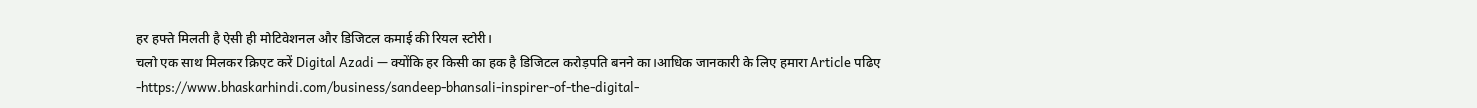हर हफ्ते मिलती है ऐसी ही मोटिवेशनल और डिजिटल कमाई की रियल स्टोरी।
चलो एक साथ मिलकर क्रिएट करें Digital Azadi — क्योंकि हर किसी का हक है डिजिटल करोड़पति बनने का।आधिक जानकारी के लिए हमारा Article पढिए -https://www.bhaskarhindi.com/business/sandeep-bhansali-inspirer-of-the-digital-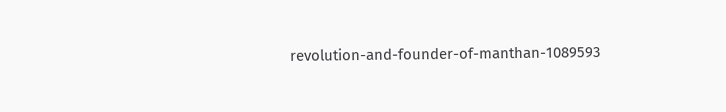revolution-and-founder-of-manthan-1089593